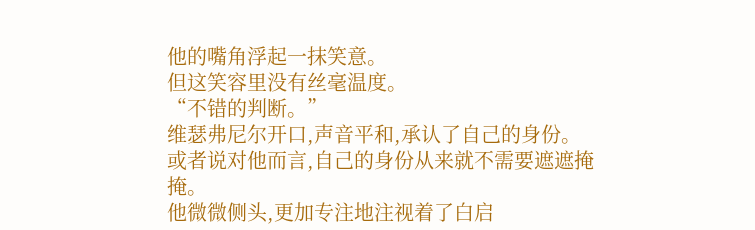他的嘴角浮起一抹笑意。
但这笑容里没有丝毫温度。
“不错的判断。”
维瑟弗尼尔开口,声音平和,承认了自己的身份。
或者说对他而言,自己的身份从来就不需要遮遮掩掩。
他微微侧头,更加专注地注视着了白启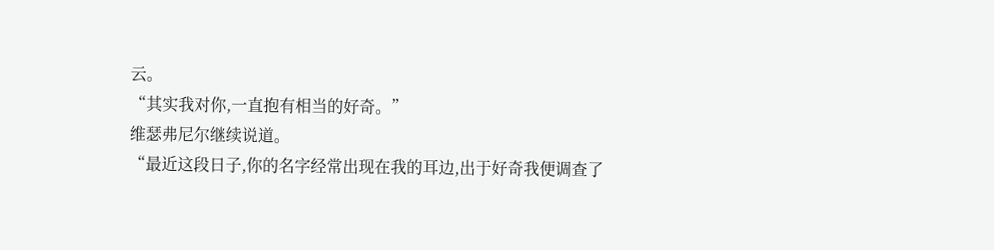云。
“其实我对你,一直抱有相当的好奇。”
维瑟弗尼尔继续说道。
“最近这段日子,你的名字经常出现在我的耳边,出于好奇我便调查了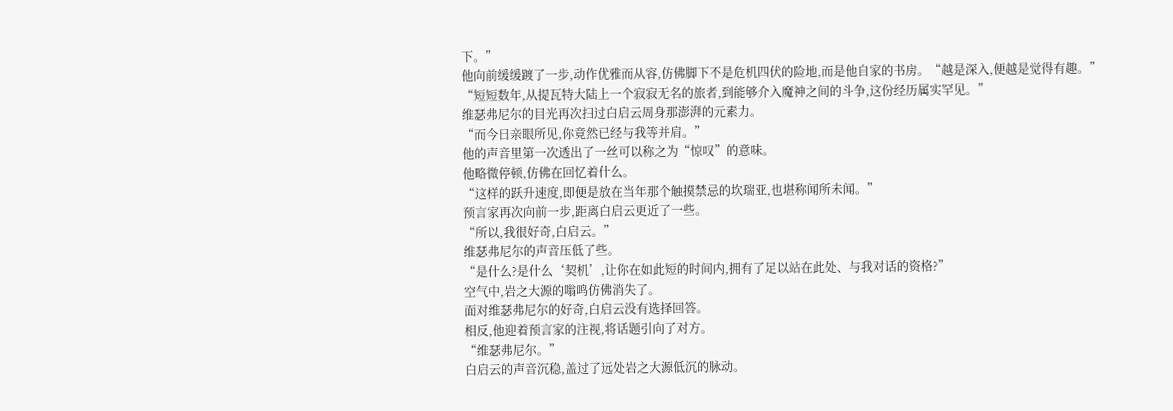下。”
他向前缓缓踱了一步,动作优雅而从容,仿佛脚下不是危机四伏的险地,而是他自家的书房。“越是深入,便越是觉得有趣。”
“短短数年,从提瓦特大陆上一个寂寂无名的旅者,到能够介入魔神之间的斗争,这份经历属实罕见。”
维瑟弗尼尔的目光再次扫过白启云周身那澎湃的元素力。
“而今日亲眼所见,你竟然已经与我等并肩。”
他的声音里第一次透出了一丝可以称之为“惊叹”的意味。
他略微停顿,仿佛在回忆着什么。
“这样的跃升速度,即便是放在当年那个触摸禁忌的坎瑞亚,也堪称闻所未闻。”
预言家再次向前一步,距离白启云更近了一些。
“所以,我很好奇,白启云。”
维瑟弗尼尔的声音压低了些。
“是什么?是什么‘契机’,让你在如此短的时间内,拥有了足以站在此处、与我对话的资格?”
空气中,岩之大源的嗡鸣仿佛消失了。
面对维瑟弗尼尔的好奇,白启云没有选择回答。
相反,他迎着预言家的注视,将话题引向了对方。
“维瑟弗尼尔。”
白启云的声音沉稳,盖过了远处岩之大源低沉的脉动。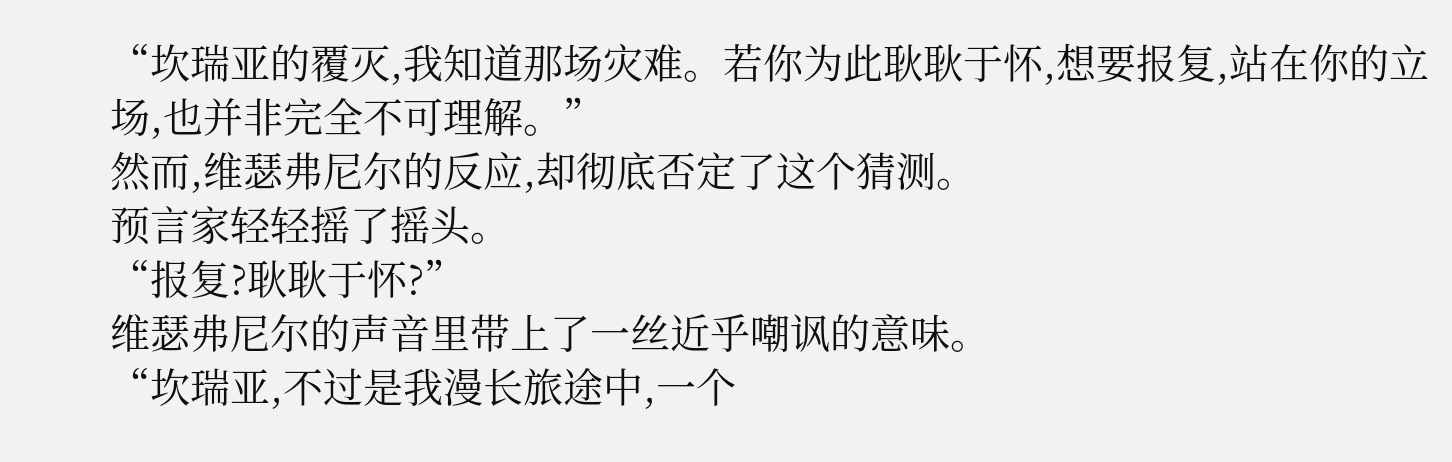“坎瑞亚的覆灭,我知道那场灾难。若你为此耿耿于怀,想要报复,站在你的立场,也并非完全不可理解。”
然而,维瑟弗尼尔的反应,却彻底否定了这个猜测。
预言家轻轻摇了摇头。
“报复?耿耿于怀?”
维瑟弗尼尔的声音里带上了一丝近乎嘲讽的意味。
“坎瑞亚,不过是我漫长旅途中,一个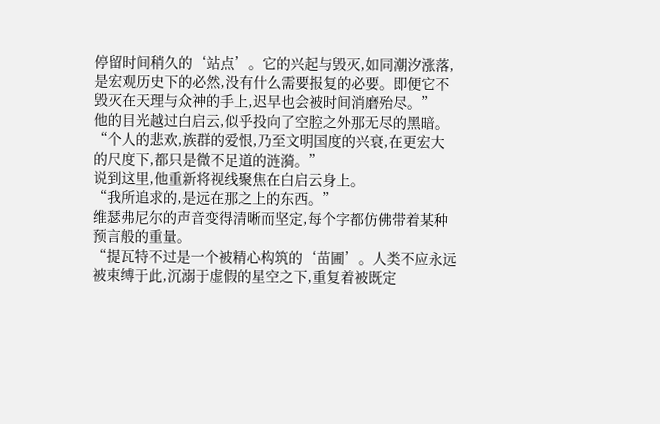停留时间稍久的‘站点’。它的兴起与毁灭,如同潮汐涨落,是宏观历史下的必然,没有什么需要报复的必要。即便它不毁灭在天理与众神的手上,迟早也会被时间消磨殆尽。”
他的目光越过白启云,似乎投向了空腔之外那无尽的黑暗。
“个人的悲欢,族群的爱恨,乃至文明国度的兴衰,在更宏大的尺度下,都只是微不足道的涟漪。”
说到这里,他重新将视线聚焦在白启云身上。
“我所追求的,是远在那之上的东西。”
维瑟弗尼尔的声音变得清晰而坚定,每个字都仿佛带着某种预言般的重量。
“提瓦特不过是一个被精心构筑的‘苗圃’。人类不应永远被束缚于此,沉溺于虚假的星空之下,重复着被既定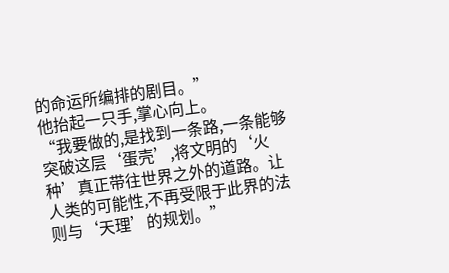的命运所编排的剧目。”
他抬起一只手,掌心向上。
“我要做的,是找到一条路,一条能够突破这层‘蛋壳’,将文明的‘火种’真正带往世界之外的道路。让人类的可能性,不再受限于此界的法则与‘天理’的规划。”